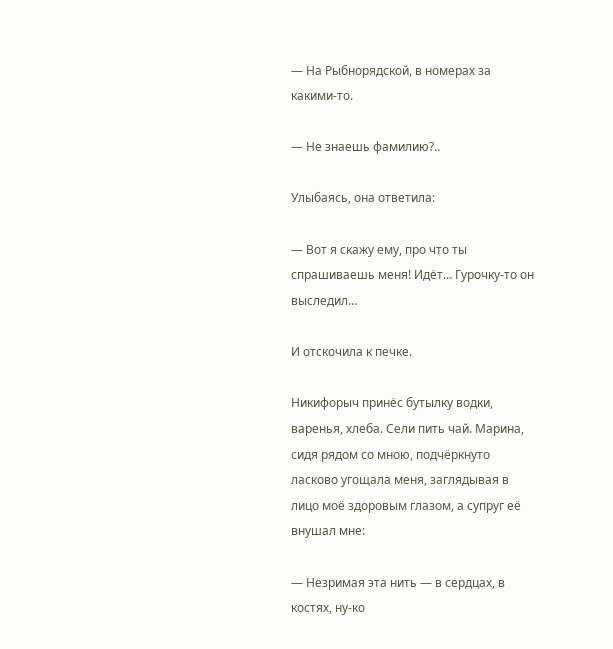— На Рыбнорядской, в номерах за какими-то.

— Не знаешь фамилию?..

Улыбаясь, она ответила:

— Вот я скажу ему, про что ты спрашиваешь меня! Идёт… Гурочку-то он выследил…

И отскочила к печке.

Никифорыч принёс бутылку водки, варенья, хлеба. Сели пить чай. Марина, сидя рядом со мною, подчёркнуто ласково угощала меня, заглядывая в лицо моё здоровым глазом, а супруг её внушал мне:

— Незримая эта нить — в сердцах, в костях, ну-ко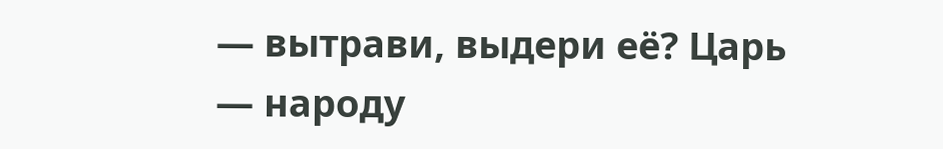— вытрави, выдери её? Царь — народу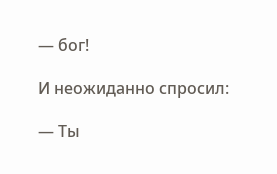— бог!

И неожиданно спросил:

— Ты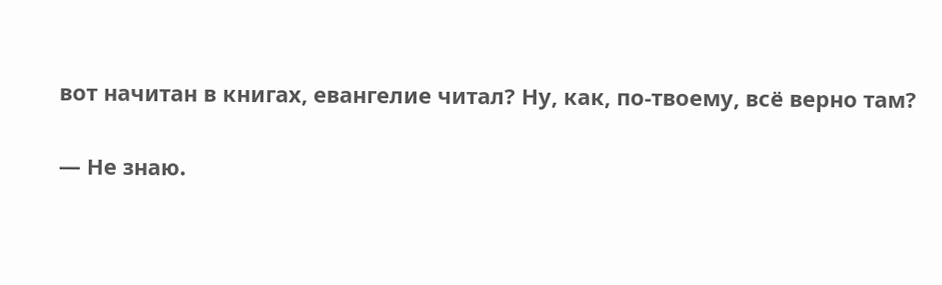вот начитан в книгах, евангелие читал? Ну, как, по-твоему, всё верно там?

— Не знаю.